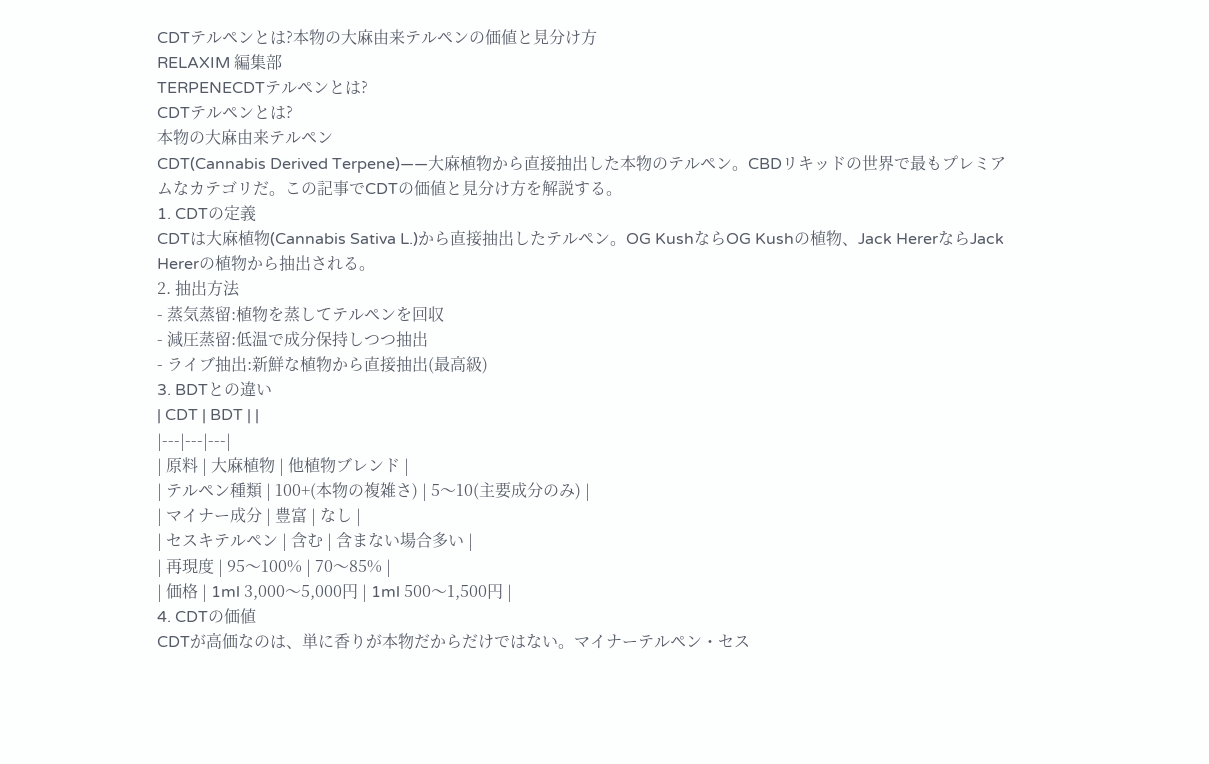CDTテルペンとは?本物の大麻由来テルペンの価値と見分け方
RELAXIM 編集部
TERPENECDTテルペンとは?
CDTテルペンとは?
本物の大麻由来テルペン
CDT(Cannabis Derived Terpene)——大麻植物から直接抽出した本物のテルペン。CBDリキッドの世界で最もプレミアムなカテゴリだ。この記事でCDTの価値と見分け方を解説する。
1. CDTの定義
CDTは大麻植物(Cannabis Sativa L.)から直接抽出したテルペン。OG KushならOG Kushの植物、Jack HererならJack Hererの植物から抽出される。
2. 抽出方法
- 蒸気蒸留:植物を蒸してテルペンを回収
- 減圧蒸留:低温で成分保持しつつ抽出
- ライブ抽出:新鮮な植物から直接抽出(最高級)
3. BDTとの違い
| CDT | BDT | |
|---|---|---|
| 原料 | 大麻植物 | 他植物ブレンド |
| テルペン種類 | 100+(本物の複雑さ) | 5〜10(主要成分のみ) |
| マイナー成分 | 豊富 | なし |
| セスキテルペン | 含む | 含まない場合多い |
| 再現度 | 95〜100% | 70〜85% |
| 価格 | 1ml 3,000〜5,000円 | 1ml 500〜1,500円 |
4. CDTの価値
CDTが高価なのは、単に香りが本物だからだけではない。マイナーテルペン・セス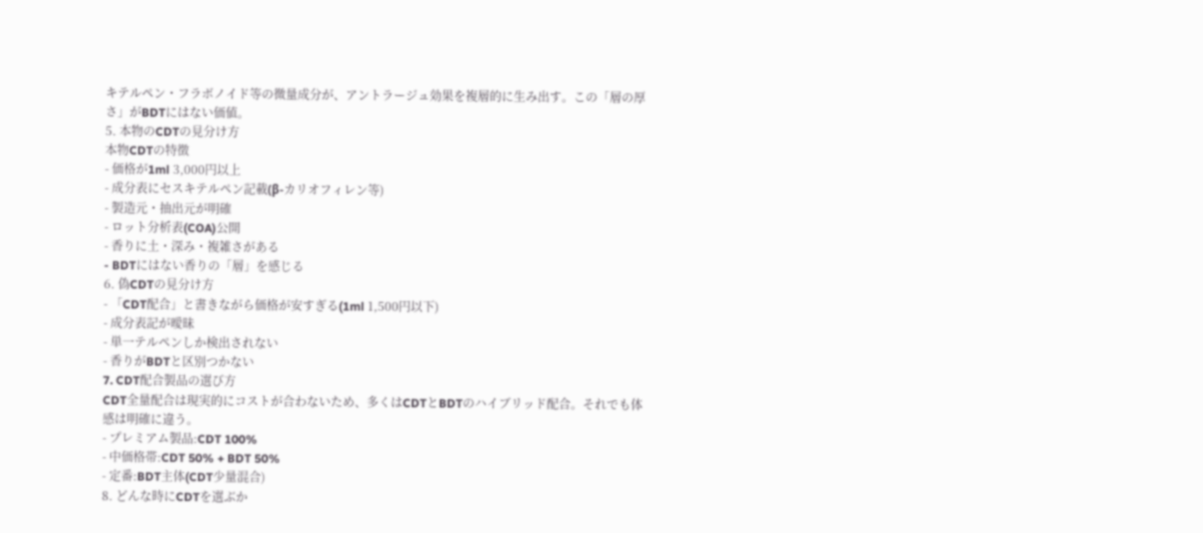キテルペン・フラボノイド等の微量成分が、アントラージュ効果を複層的に生み出す。この「層の厚さ」がBDTにはない価値。
5. 本物のCDTの見分け方
本物CDTの特徴
- 価格が1ml 3,000円以上
- 成分表にセスキテルペン記載(β-カリオフィレン等)
- 製造元・抽出元が明確
- ロット分析表(COA)公開
- 香りに土・深み・複雑さがある
- BDTにはない香りの「層」を感じる
6. 偽CDTの見分け方
- 「CDT配合」と書きながら価格が安すぎる(1ml 1,500円以下)
- 成分表記が曖昧
- 単一テルペンしか検出されない
- 香りがBDTと区別つかない
7. CDT配合製品の選び方
CDT全量配合は現実的にコストが合わないため、多くはCDTとBDTのハイブリッド配合。それでも体感は明確に違う。
- プレミアム製品:CDT 100%
- 中価格帯:CDT 50% + BDT 50%
- 定番:BDT主体(CDT少量混合)
8. どんな時にCDTを選ぶか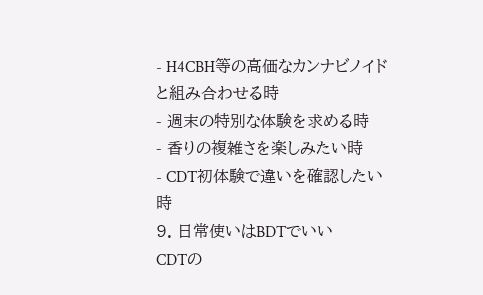- H4CBH等の高価なカンナビノイドと組み合わせる時
- 週末の特別な体験を求める時
- 香りの複雑さを楽しみたい時
- CDT初体験で違いを確認したい時
9. 日常使いはBDTでいい
CDTの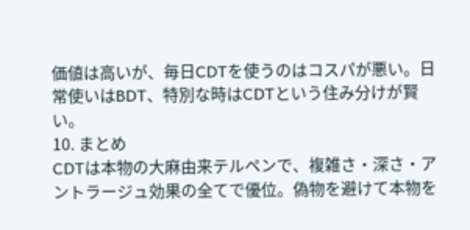価値は高いが、毎日CDTを使うのはコスパが悪い。日常使いはBDT、特別な時はCDTという住み分けが賢い。
10. まとめ
CDTは本物の大麻由来テルペンで、複雑さ・深さ・アントラージュ効果の全てで優位。偽物を避けて本物を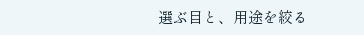選ぶ目と、用途を絞る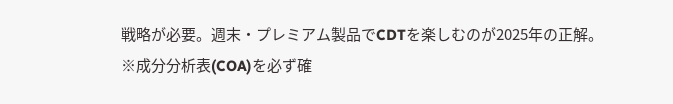戦略が必要。週末・プレミアム製品でCDTを楽しむのが2025年の正解。
※成分分析表(COA)を必ず確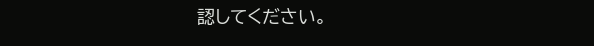認してください。